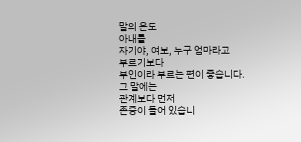말의 온도
아내를
자기야, 여보, 누구 엄마라고
부르기보다
부인이라 부르는 편이 좋습니다.
그 말에는
관계보다 먼저
존중이 들어 있습니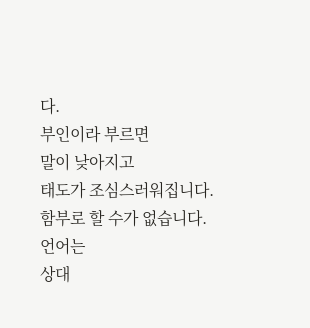다.
부인이라 부르면
말이 낮아지고
태도가 조심스러워집니다.
함부로 할 수가 없습니다.
언어는
상대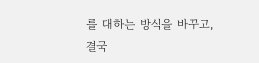를 대하는 방식을 바꾸고,
결국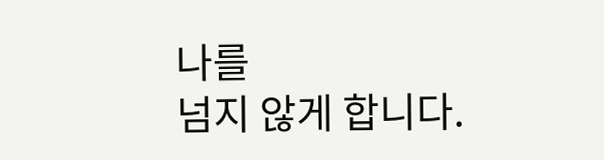나를
넘지 않게 합니다.